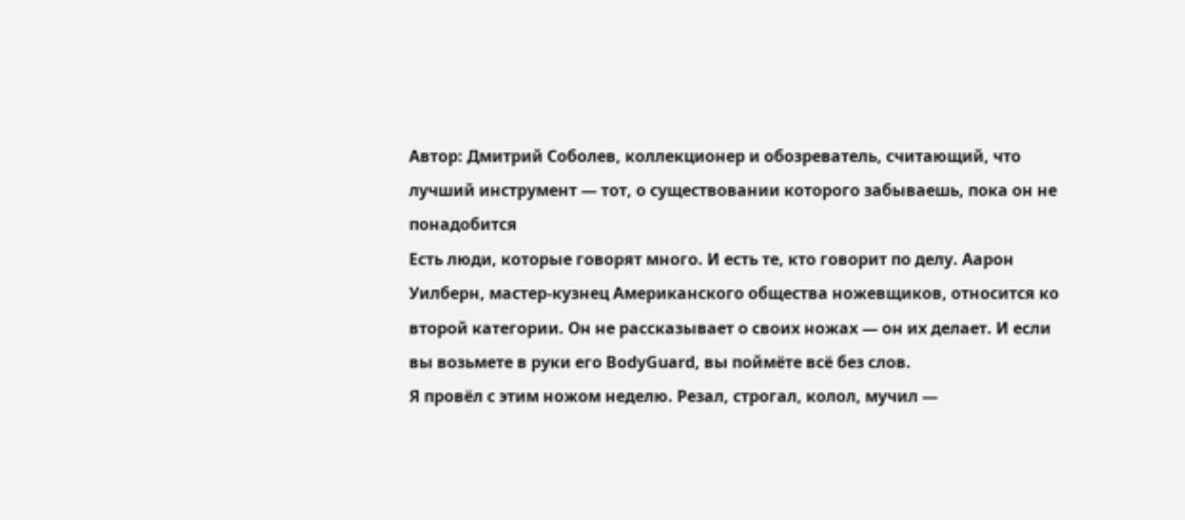Автор: Дмитрий Соболев, коллекционер и обозреватель, считающий, что лучший инструмент — тот, о существовании которого забываешь, пока он не понадобится
Есть люди, которые говорят много. И есть те, кто говорит по делу. Аарон Уилберн, мастер-кузнец Американского общества ножевщиков, относится ко второй категории. Он не рассказывает о своих ножах — он их делает. И если вы возьмете в руки его BodyGuard, вы поймёте всё без слов.
Я провёл с этим ножом неделю. Резал, строгал, колол, мучил —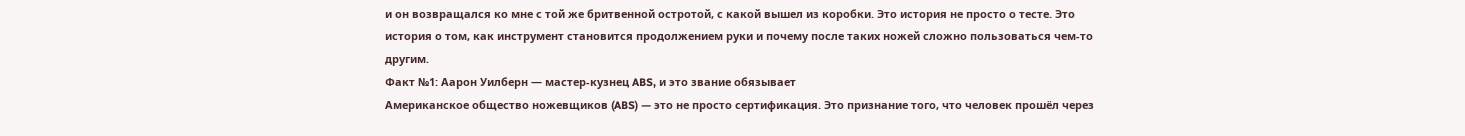и он возвращался ко мне с той же бритвенной остротой, с какой вышел из коробки. Это история не просто о тесте. Это история о том, как инструмент становится продолжением руки и почему после таких ножей сложно пользоваться чем-то другим.
Факт №1: Аарон Уилберн — мастер-кузнец ABS, и это звание обязывает
Американское общество ножевщиков (ABS) — это не просто сертификация. Это признание того, что человек прошёл через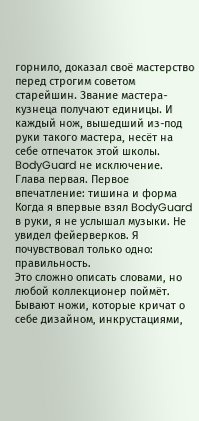горнило, доказал своё мастерство перед строгим советом старейшин. Звание мастера-кузнеца получают единицы. И каждый нож, вышедший из-под руки такого мастера, несёт на себе отпечаток этой школы. BodyGuard не исключение.
Глава первая. Первое впечатление: тишина и форма
Когда я впервые взял BodyGuard в руки, я не услышал музыки. Не увидел фейерверков. Я почувствовал только одно: правильность.
Это сложно описать словами, но любой коллекционер поймёт. Бывают ножи, которые кричат о себе дизайном, инкрустациями,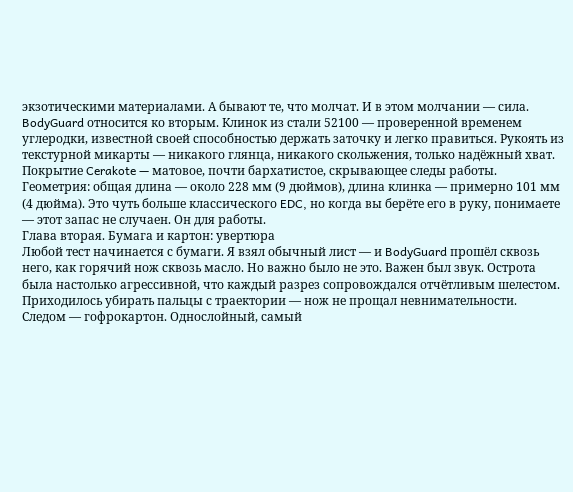экзотическими материалами. А бывают те, что молчат. И в этом молчании — сила.
BodyGuard относится ко вторым. Клинок из стали 52100 — проверенной временем углеродки, известной своей способностью держать заточку и легко правиться. Рукоять из текстурной микарты — никакого глянца, никакого скольжения, только надёжный хват. Покрытие Cerakote — матовое, почти бархатистое, скрывающее следы работы.
Геометрия: общая длина — около 228 мм (9 дюймов), длина клинка — примерно 101 мм (4 дюйма). Это чуть больше классического EDC, но когда вы берёте его в руку, понимаете — этот запас не случаен. Он для работы.
Глава вторая. Бумага и картон: увертюра
Любой тест начинается с бумаги. Я взял обычный лист — и BodyGuard прошёл сквозь него, как горячий нож сквозь масло. Но важно было не это. Важен был звук. Острота была настолько агрессивной, что каждый разрез сопровождался отчётливым шелестом. Приходилось убирать пальцы с траектории — нож не прощал невнимательности.
Следом — гофрокартон. Однослойный, самый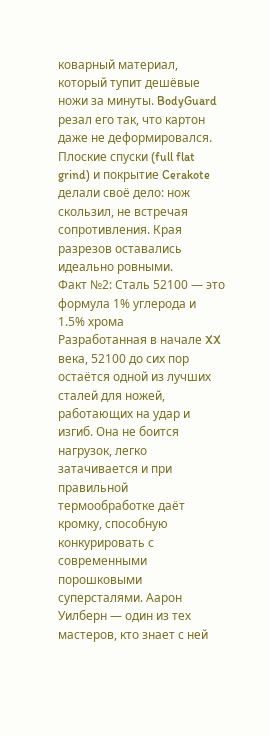коварный материал, который тупит дешёвые ножи за минуты. BodyGuard резал его так, что картон даже не деформировался. Плоские спуски (full flat grind) и покрытие Cerakote делали своё дело: нож скользил, не встречая сопротивления. Края разрезов оставались идеально ровными.
Факт №2: Сталь 52100 — это формула 1% углерода и 1.5% хрома
Разработанная в начале XX века, 52100 до сих пор остаётся одной из лучших сталей для ножей, работающих на удар и изгиб. Она не боится нагрузок, легко затачивается и при правильной термообработке даёт кромку, способную конкурировать с современными порошковыми суперсталями. Аарон Уилберн — один из тех мастеров, кто знает с ней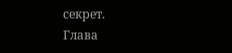секрет.
Глава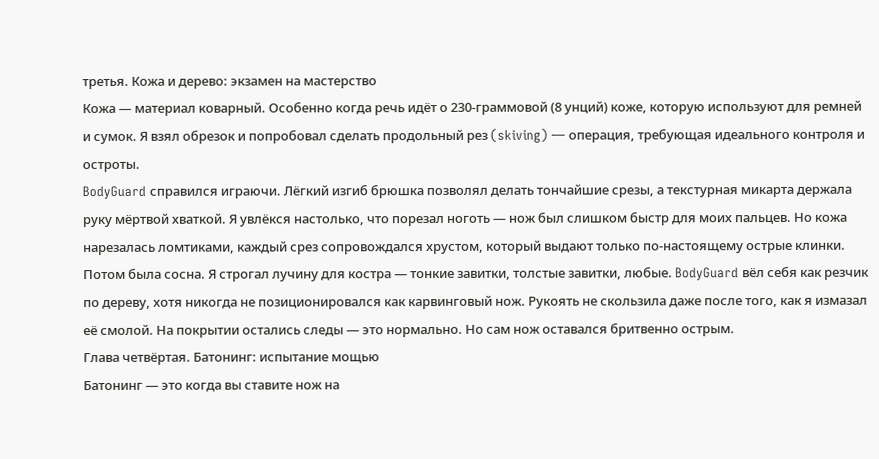третья. Кожа и дерево: экзамен на мастерство
Кожа — материал коварный. Особенно когда речь идёт о 230-граммовой (8 унций) коже, которую используют для ремней и сумок. Я взял обрезок и попробовал сделать продольный рез (skiving) — операция, требующая идеального контроля и остроты.
BodyGuard справился играючи. Лёгкий изгиб брюшка позволял делать тончайшие срезы, а текстурная микарта держала руку мёртвой хваткой. Я увлёкся настолько, что порезал ноготь — нож был слишком быстр для моих пальцев. Но кожа нарезалась ломтиками, каждый срез сопровождался хрустом, который выдают только по-настоящему острые клинки.
Потом была сосна. Я строгал лучину для костра — тонкие завитки, толстые завитки, любые. BodyGuard вёл себя как резчик по дереву, хотя никогда не позиционировался как карвинговый нож. Рукоять не скользила даже после того, как я измазал её смолой. На покрытии остались следы — это нормально. Но сам нож оставался бритвенно острым.
Глава четвёртая. Батонинг: испытание мощью
Батонинг — это когда вы ставите нож на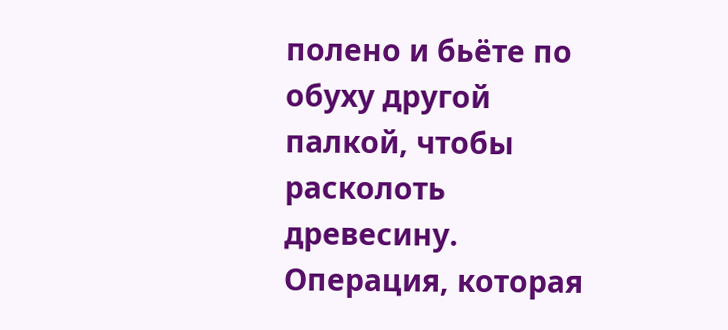полено и бьёте по обуху другой палкой, чтобы расколоть древесину. Операция, которая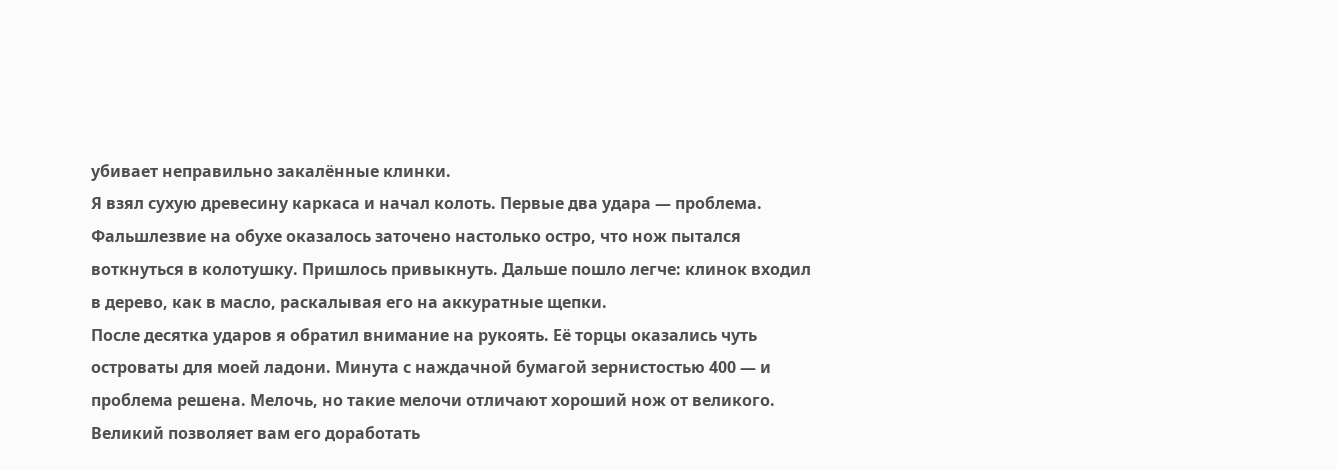убивает неправильно закалённые клинки.
Я взял сухую древесину каркаса и начал колоть. Первые два удара — проблема. Фальшлезвие на обухе оказалось заточено настолько остро, что нож пытался воткнуться в колотушку. Пришлось привыкнуть. Дальше пошло легче: клинок входил в дерево, как в масло, раскалывая его на аккуратные щепки.
После десятка ударов я обратил внимание на рукоять. Её торцы оказались чуть островаты для моей ладони. Минута с наждачной бумагой зернистостью 400 — и проблема решена. Мелочь, но такие мелочи отличают хороший нож от великого. Великий позволяет вам его доработать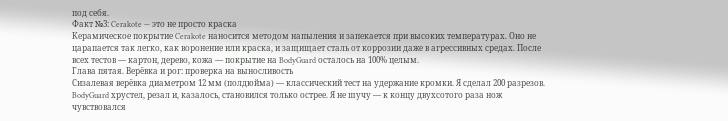под себя.
Факт №3: Cerakote — это не просто краска
Керамическое покрытие Cerakote наносится методом напыления и запекается при высоких температурах. Оно не царапается так легко, как воронение или краска, и защищает сталь от коррозии даже в агрессивных средах. После всех тестов — картон, дерево, кожа — покрытие на BodyGuard осталось на 100% целым.
Глава пятая. Верёвка и рог: проверка на выносливость
Сизалевая верёвка диаметром 12 мм (полдюйма) — классический тест на удержание кромки. Я сделал 200 разрезов. BodyGuard хрустел, резал и, казалось, становился только острее. Я не шучу — к концу двухсотого раза нож чувствовался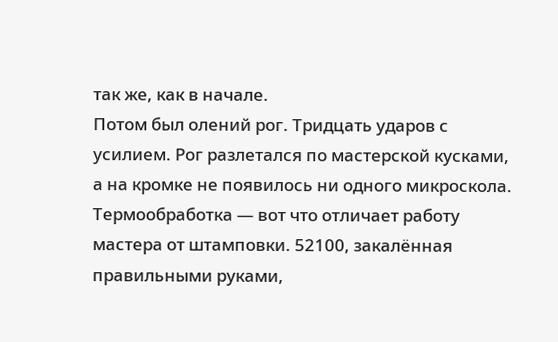так же, как в начале.
Потом был олений рог. Тридцать ударов с усилием. Рог разлетался по мастерской кусками, а на кромке не появилось ни одного микроскола. Термообработка — вот что отличает работу мастера от штамповки. 52100, закалённая правильными руками,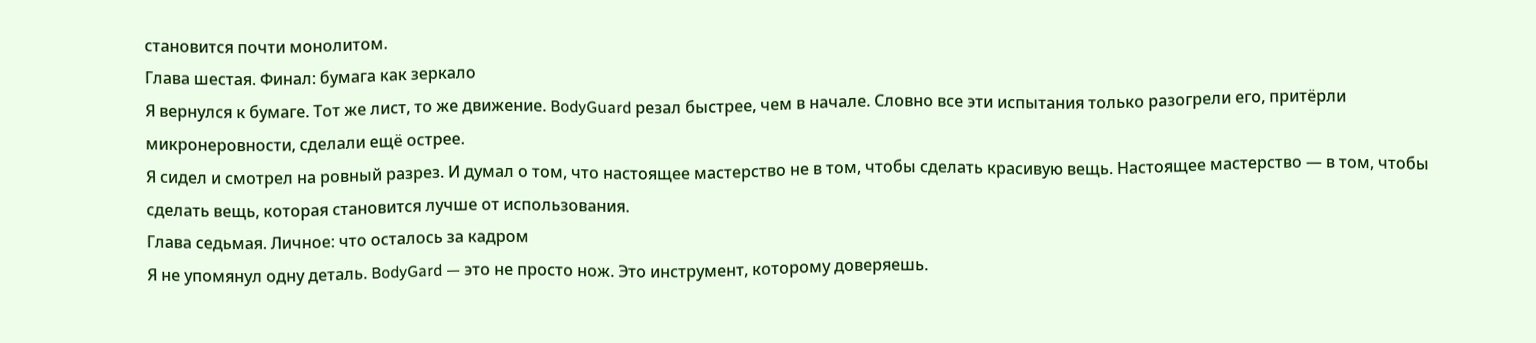становится почти монолитом.
Глава шестая. Финал: бумага как зеркало
Я вернулся к бумаге. Тот же лист, то же движение. BodyGuard резал быстрее, чем в начале. Словно все эти испытания только разогрели его, притёрли микронеровности, сделали ещё острее.
Я сидел и смотрел на ровный разрез. И думал о том, что настоящее мастерство не в том, чтобы сделать красивую вещь. Настоящее мастерство — в том, чтобы сделать вещь, которая становится лучше от использования.
Глава седьмая. Личное: что осталось за кадром
Я не упомянул одну деталь. BodyGard — это не просто нож. Это инструмент, которому доверяешь.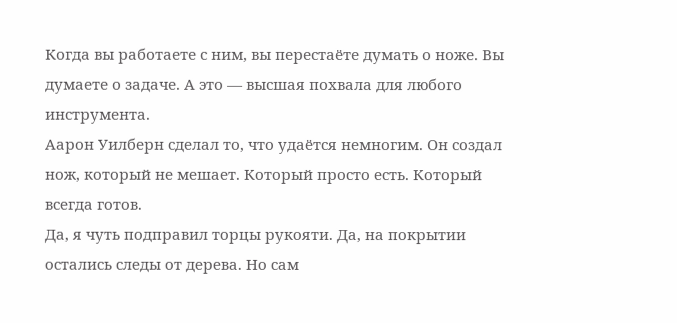Когда вы работаете с ним, вы перестаёте думать о ноже. Вы думаете о задаче. А это — высшая похвала для любого инструмента.
Аарон Уилберн сделал то, что удаётся немногим. Он создал нож, который не мешает. Который просто есть. Который всегда готов.
Да, я чуть подправил торцы рукояти. Да, на покрытии остались следы от дерева. Но сам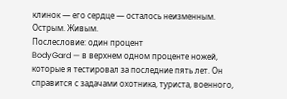клинок — его сердце — осталось неизменным. Острым. Живым.
Послесловие: один процент
BodyGard — в верхнем одном проценте ножей, которые я тестировал за последние пять лет. Он справится с задачами охотника, туриста, военного,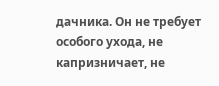дачника. Он не требует особого ухода, не капризничает, не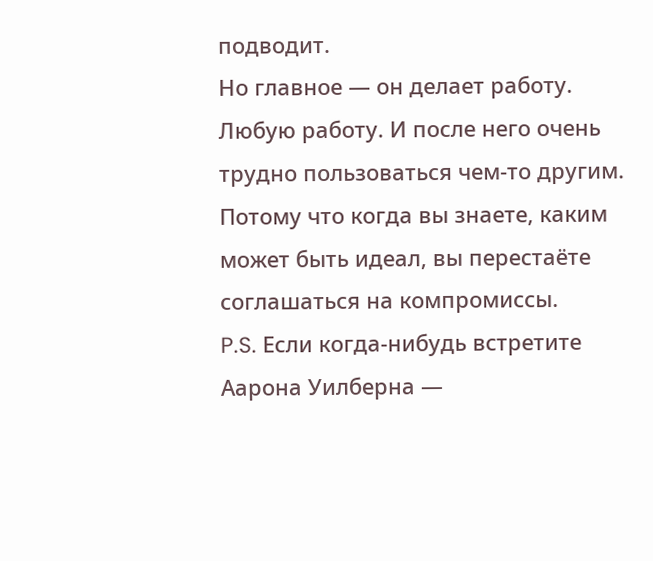подводит.
Но главное — он делает работу. Любую работу. И после него очень трудно пользоваться чем-то другим.
Потому что когда вы знаете, каким может быть идеал, вы перестаёте соглашаться на компромиссы.
P.S. Если когда-нибудь встретите Аарона Уилберна —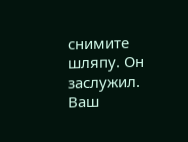снимите шляпу. Он заслужил.
Ваш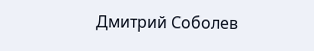Дмитрий Соболев